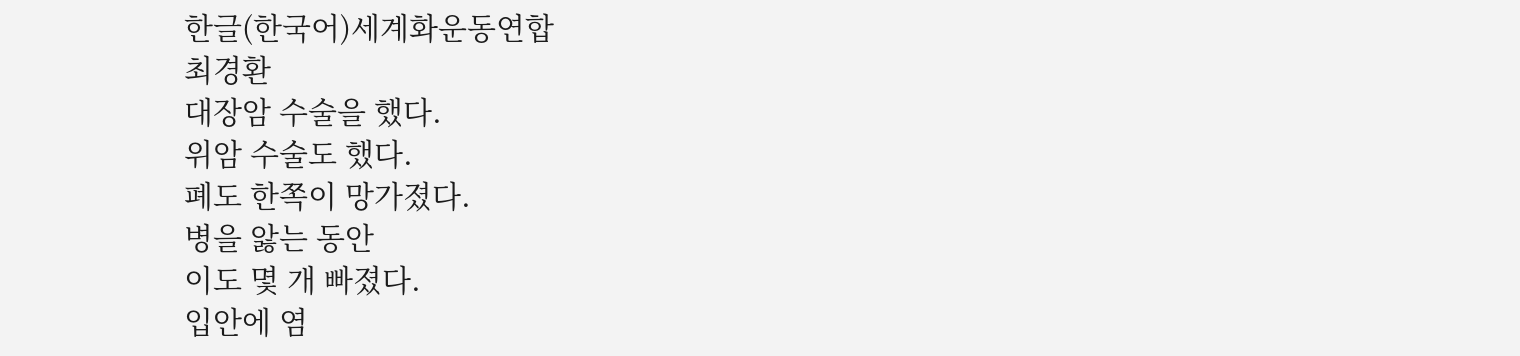한글(한국어)세계화운동연합
최경환
대장암 수술을 했다.
위암 수술도 했다.
폐도 한쪽이 망가졌다.
병을 앓는 동안
이도 몇 개 빠졌다.
입안에 염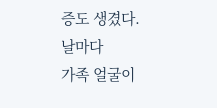증도 생겼다.
날마다
가족 얼굴이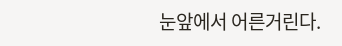눈앞에서 어른거린다.